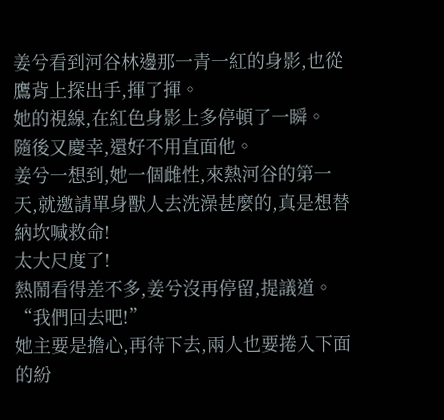姜兮看到河谷林邊那一青一紅的身影,也從鷹背上探出手,揮了揮。
她的視線,在紅色身影上多停頓了一瞬。
隨後又慶幸,還好不用直面他。
姜兮一想到,她一個雌性,來熱河谷的第一天,就邀請單身獸人去洗澡甚麼的,真是想替納坎喊救命!
太大尺度了!
熱鬧看得差不多,姜兮沒再停留,提議道。
“我們回去吧!”
她主要是擔心,再待下去,兩人也要捲入下面的紛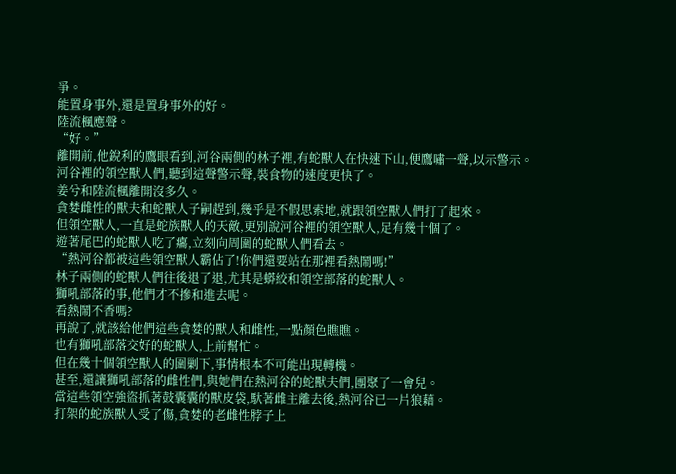爭。
能置身事外,還是置身事外的好。
陸流楓應聲。
“好。”
離開前,他銳利的鷹眼看到,河谷兩側的林子裡,有蛇獸人在快速下山,便鷹嘯一聲,以示警示。
河谷裡的領空獸人們,聽到這聲警示聲,裝食物的速度更快了。
姜兮和陸流楓離開沒多久。
貪婪雌性的獸夫和蛇獸人子嗣趕到,幾乎是不假思索地,就跟領空獸人們打了起來。
但領空獸人,一直是蛇族獸人的天敵,更別說河谷裡的領空獸人,足有幾十個了。
遊著尾巴的蛇獸人吃了癟,立刻向周圍的蛇獸人們看去。
“熱河谷都被這些領空獸人霸佔了!你們還要站在那裡看熱鬧嗎!”
林子兩側的蛇獸人們往後退了退,尤其是蟒絞和領空部落的蛇獸人。
獅吼部落的事,他們才不摻和進去呢。
看熱鬧不香嗎?
再說了,就該給他們這些貪婪的獸人和雌性,一點顏色瞧瞧。
也有獅吼部落交好的蛇獸人,上前幫忙。
但在幾十個領空獸人的圍剿下,事情根本不可能出現轉機。
甚至,還讓獅吼部落的雌性們,與她們在熱河谷的蛇獸夫們,團聚了一會兒。
當這些領空強盜抓著鼓囊囊的獸皮袋,馱著雌主離去後,熱河谷已一片狼藉。
打架的蛇族獸人受了傷,貪婪的老雌性脖子上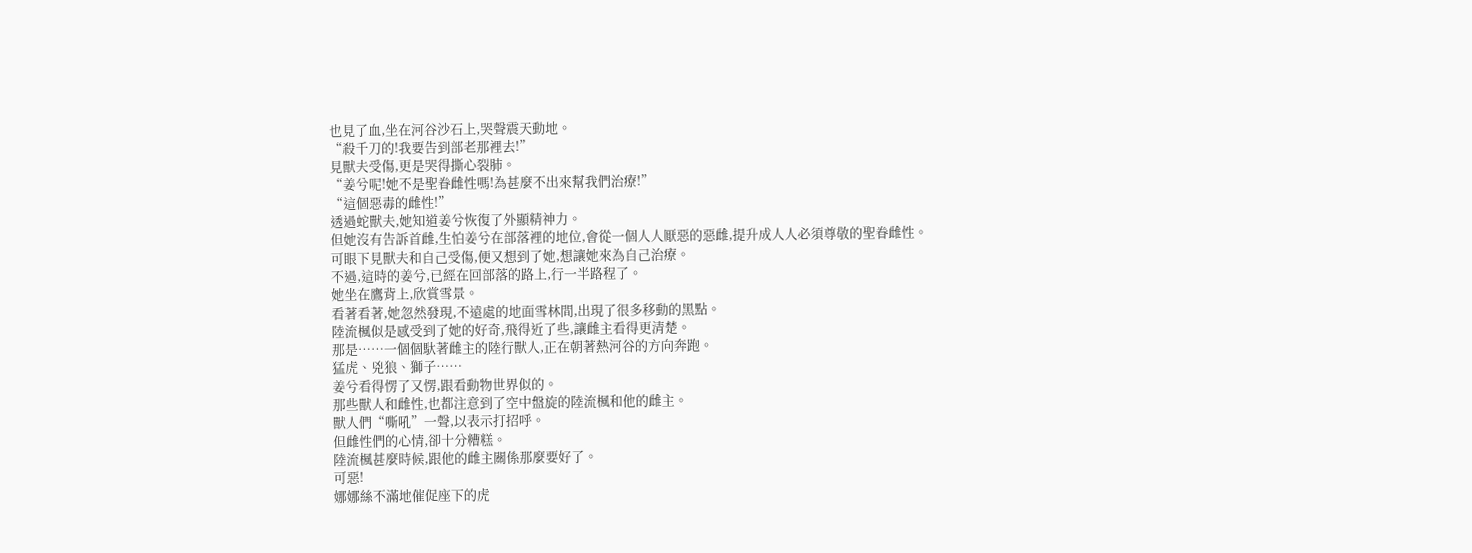也見了血,坐在河谷沙石上,哭聲震天動地。
“殺千刀的!我要告到部老那裡去!”
見獸夫受傷,更是哭得撕心裂肺。
“姜兮呢!她不是聖眷雌性嗎!為甚麼不出來幫我們治療!”
“這個惡毒的雌性!”
透過蛇獸夫,她知道姜兮恢復了外顯精神力。
但她沒有告訴首雌,生怕姜兮在部落裡的地位,會從一個人人厭惡的惡雌,提升成人人必須尊敬的聖眷雌性。
可眼下見獸夫和自己受傷,便又想到了她,想讓她來為自己治療。
不過,這時的姜兮,已經在回部落的路上,行一半路程了。
她坐在鷹背上,欣賞雪景。
看著看著,她忽然發現,不遠處的地面雪林間,出現了很多移動的黑點。
陸流楓似是感受到了她的好奇,飛得近了些,讓雌主看得更清楚。
那是……一個個馱著雌主的陸行獸人,正在朝著熱河谷的方向奔跑。
猛虎、兇狼、獅子……
姜兮看得愣了又愣,跟看動物世界似的。
那些獸人和雌性,也都注意到了空中盤旋的陸流楓和他的雌主。
獸人們“嘶吼”一聲,以表示打招呼。
但雌性們的心情,卻十分糟糕。
陸流楓甚麼時候,跟他的雌主關係那麼要好了。
可惡!
娜娜絲不滿地催促座下的虎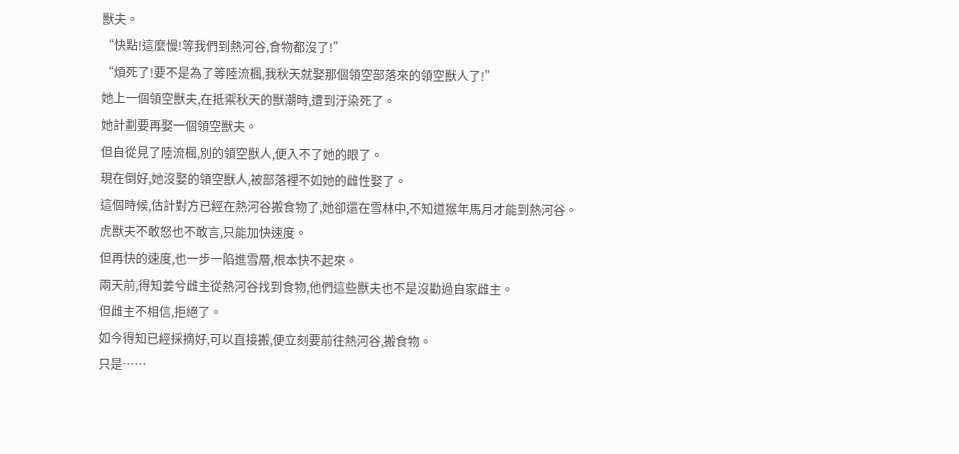獸夫。
“快點!這麼慢!等我們到熱河谷,食物都沒了!”
“煩死了!要不是為了等陸流楓,我秋天就娶那個領空部落來的領空獸人了!”
她上一個領空獸夫,在抵禦秋天的獸潮時,遭到汙染死了。
她計劃要再娶一個領空獸夫。
但自從見了陸流楓,別的領空獸人,便入不了她的眼了。
現在倒好,她沒娶的領空獸人,被部落裡不如她的雌性娶了。
這個時候,估計對方已經在熱河谷搬食物了,她卻還在雪林中,不知道猴年馬月才能到熱河谷。
虎獸夫不敢怒也不敢言,只能加快速度。
但再快的速度,也一步一陷進雪層,根本快不起來。
兩天前,得知姜兮雌主從熱河谷找到食物,他們這些獸夫也不是沒勸過自家雌主。
但雌主不相信,拒絕了。
如今得知已經採摘好,可以直接搬,便立刻要前往熱河谷,搬食物。
只是……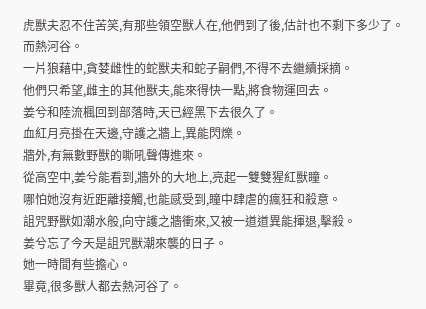虎獸夫忍不住苦笑,有那些領空獸人在,他們到了後,估計也不剩下多少了。
而熱河谷。
一片狼藉中,貪婪雌性的蛇獸夫和蛇子嗣們,不得不去繼續採摘。
他們只希望,雌主的其他獸夫,能來得快一點,將食物運回去。
姜兮和陸流楓回到部落時,天已經黑下去很久了。
血紅月亮掛在天邊,守護之牆上,異能閃爍。
牆外,有無數野獸的嘶吼聲傳進來。
從高空中,姜兮能看到,牆外的大地上,亮起一雙雙猩紅獸瞳。
哪怕她沒有近距離接觸,也能感受到,瞳中肆虐的瘋狂和殺意。
詛咒野獸如潮水般,向守護之牆衝來,又被一道道異能揮退,擊殺。
姜兮忘了今天是詛咒獸潮來襲的日子。
她一時間有些擔心。
畢竟,很多獸人都去熱河谷了。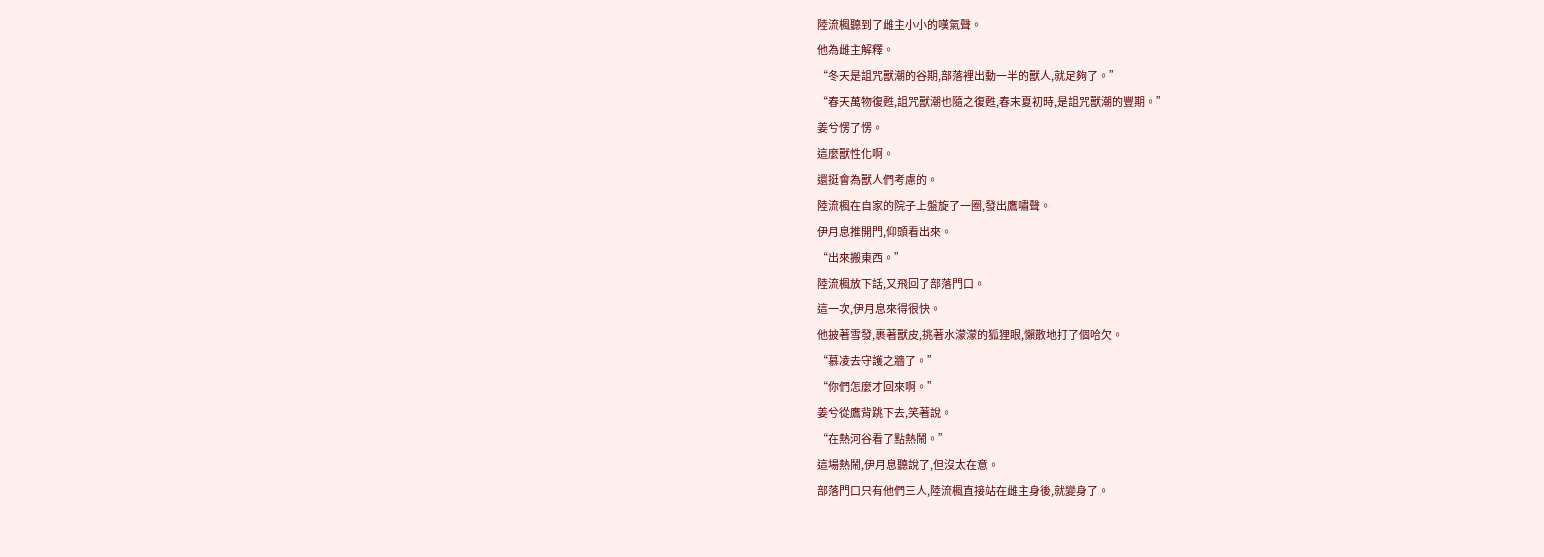陸流楓聽到了雌主小小的嘆氣聲。
他為雌主解釋。
“冬天是詛咒獸潮的谷期,部落裡出動一半的獸人,就足夠了。”
“春天萬物復甦,詛咒獸潮也隨之復甦,春末夏初時,是詛咒獸潮的豐期。”
姜兮愣了愣。
這麼獸性化啊。
還挺會為獸人們考慮的。
陸流楓在自家的院子上盤旋了一圈,發出鷹嘯聲。
伊月息推開門,仰頭看出來。
“出來搬東西。”
陸流楓放下話,又飛回了部落門口。
這一次,伊月息來得很快。
他披著雪發,裹著獸皮,挑著水濛濛的狐狸眼,懶散地打了個哈欠。
“慕凌去守護之牆了。”
“你們怎麼才回來啊。”
姜兮從鷹背跳下去,笑著說。
“在熱河谷看了點熱鬧。”
這場熱鬧,伊月息聽說了,但沒太在意。
部落門口只有他們三人,陸流楓直接站在雌主身後,就變身了。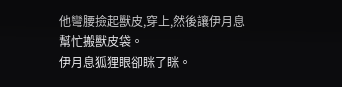他彎腰撿起獸皮,穿上,然後讓伊月息幫忙搬獸皮袋。
伊月息狐狸眼卻眯了眯。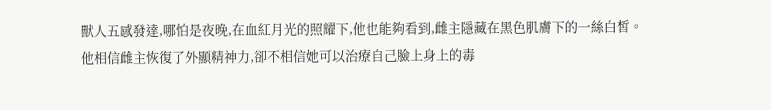獸人五感發達,哪怕是夜晚,在血紅月光的照耀下,他也能夠看到,雌主隱藏在黑色肌膚下的一絲白皙。
他相信雌主恢復了外顯精神力,卻不相信她可以治療自己臉上身上的毒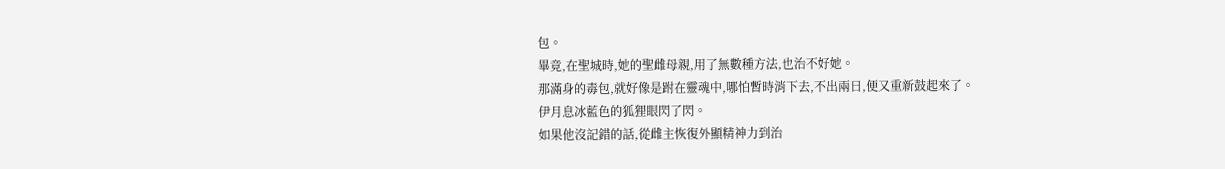包。
畢竟,在聖城時,她的聖雌母親,用了無數種方法,也治不好她。
那滿身的毒包,就好像是跗在靈魂中,哪怕暫時消下去,不出兩日,便又重新鼓起來了。
伊月息冰藍色的狐狸眼閃了閃。
如果他沒記錯的話,從雌主恢復外顯精神力到治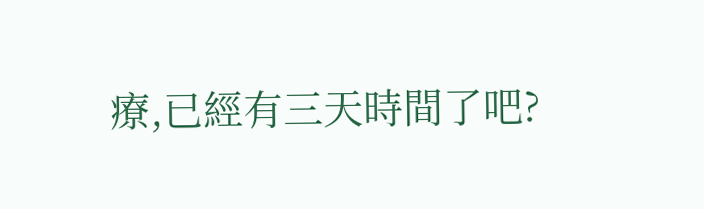療,已經有三天時間了吧?